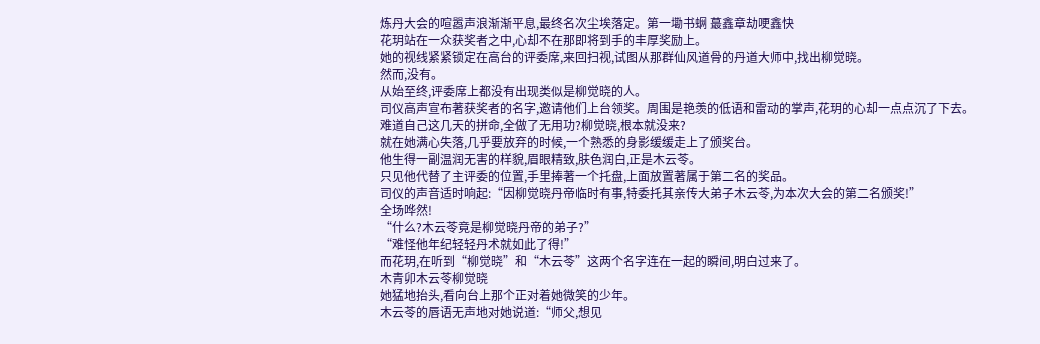炼丹大会的喧嚣声浪渐渐平息,最终名次尘埃落定。第一墈书蛧 蕞鑫章劫哽鑫快
花玥站在一众获奖者之中,心却不在那即将到手的丰厚奖励上。
她的视线紧紧锁定在高台的评委席,来回扫视,试图从那群仙风道骨的丹道大师中,找出柳觉晓。
然而,没有。
从始至终,评委席上都没有出现类似是柳觉晓的人。
司仪高声宣布著获奖者的名字,邀请他们上台领奖。周围是艳羡的低语和雷动的掌声,花玥的心却一点点沉了下去。
难道自己这几天的拼命,全做了无用功?柳觉晓,根本就没来?
就在她满心失落,几乎要放弃的时候,一个熟悉的身影缓缓走上了颁奖台。
他生得一副温润无害的样貌,眉眼精致,肤色润白,正是木云苓。
只见他代替了主评委的位置,手里捧著一个托盘,上面放置著属于第二名的奖品。
司仪的声音适时响起:“因柳觉晓丹帝临时有事,特委托其亲传大弟子木云苓,为本次大会的第二名颁奖!”
全场哗然!
“什么?木云苓竟是柳觉晓丹帝的弟子?”
“难怪他年纪轻轻丹术就如此了得!”
而花玥,在听到“柳觉晓”和“木云苓”这两个名字连在一起的瞬间,明白过来了。
木青卯木云苓柳觉晓
她猛地抬头,看向台上那个正对着她微笑的少年。
木云苓的唇语无声地对她说道:“师父,想见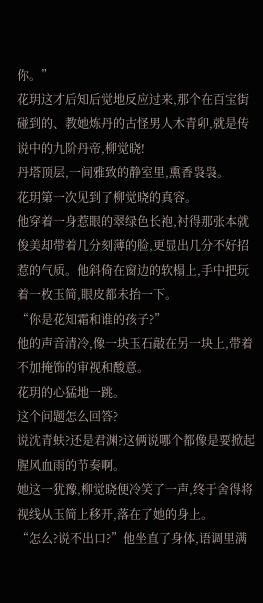你。”
花玥这才后知后觉地反应过来,那个在百宝街碰到的、教她炼丹的古怪男人木青卯,就是传说中的九阶丹帝,柳觉晓!
丹塔顶层,一间雅致的静室里,熏香袅袅。
花玥第一次见到了柳觉晓的真容。
他穿着一身惹眼的翠绿色长袍,衬得那张本就俊美却带着几分刻薄的脸,更显出几分不好招惹的气质。他斜倚在窗边的软榻上,手中把玩着一枚玉简,眼皮都未抬一下。
“你是花知霜和谁的孩子?”
他的声音清冷,像一块玉石敲在另一块上,带着不加掩饰的审视和酸意。
花玥的心猛地一跳。
这个问题怎么回答?
说沈青蚨?还是君渊?这俩说哪个都像是要掀起腥风血雨的节奏啊。
她这一犹豫,柳觉晓便冷笑了一声,终于舍得将视线从玉简上移开,落在了她的身上。
“怎么?说不出口?”他坐直了身体,语调里满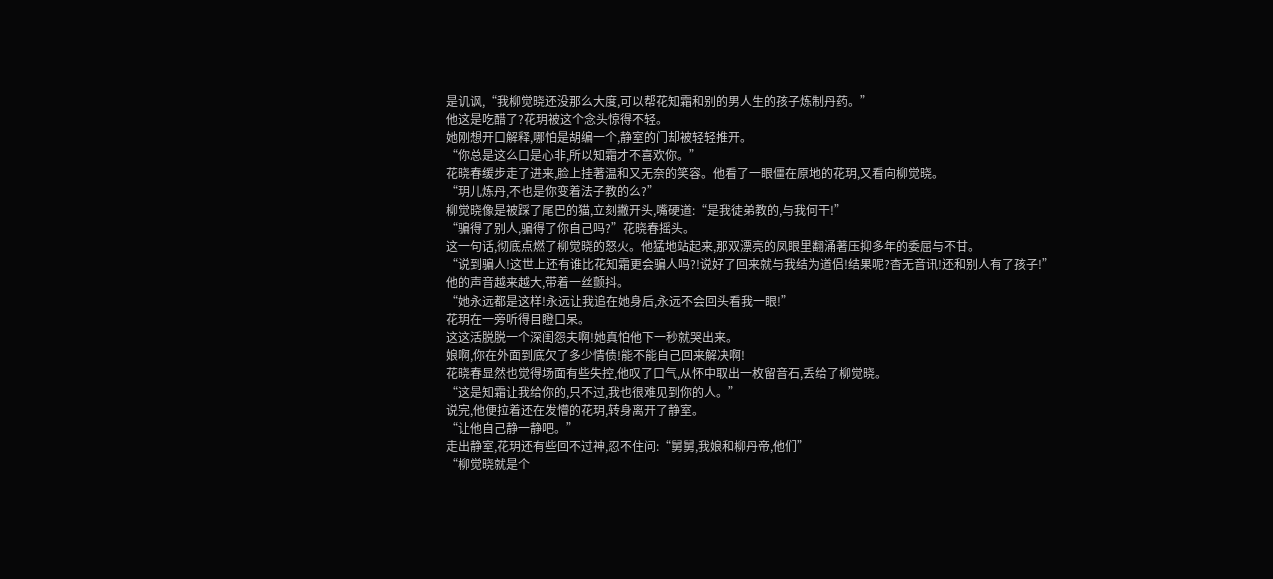是讥讽,“我柳觉晓还没那么大度,可以帮花知霜和别的男人生的孩子炼制丹药。”
他这是吃醋了?花玥被这个念头惊得不轻。
她刚想开口解释,哪怕是胡编一个,静室的门却被轻轻推开。
“你总是这么口是心非,所以知霜才不喜欢你。”
花晓春缓步走了进来,脸上挂著温和又无奈的笑容。他看了一眼僵在原地的花玥,又看向柳觉晓。
“玥儿炼丹,不也是你变着法子教的么?”
柳觉晓像是被踩了尾巴的猫,立刻撇开头,嘴硬道:“是我徒弟教的,与我何干!”
“骗得了别人,骗得了你自己吗?”花晓春摇头。
这一句话,彻底点燃了柳觉晓的怒火。他猛地站起来,那双漂亮的凤眼里翻涌著压抑多年的委屈与不甘。
“说到骗人!这世上还有谁比花知霜更会骗人吗?!说好了回来就与我结为道侣!结果呢?杳无音讯!还和别人有了孩子!”
他的声音越来越大,带着一丝颤抖。
“她永远都是这样!永远让我追在她身后,永远不会回头看我一眼!”
花玥在一旁听得目瞪口呆。
这这活脱脱一个深闺怨夫啊!她真怕他下一秒就哭出来。
娘啊,你在外面到底欠了多少情债!能不能自己回来解决啊!
花晓春显然也觉得场面有些失控,他叹了口气,从怀中取出一枚留音石,丢给了柳觉晓。
“这是知霜让我给你的,只不过,我也很难见到你的人。”
说完,他便拉着还在发懵的花玥,转身离开了静室。
“让他自己静一静吧。”
走出静室,花玥还有些回不过神,忍不住问:“舅舅,我娘和柳丹帝,他们”
“柳觉晓就是个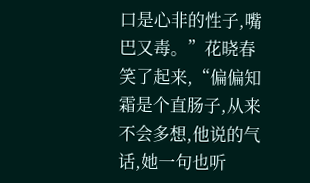口是心非的性子,嘴巴又毒。”花晓春笑了起来,“偏偏知霜是个直肠子,从来不会多想,他说的气话,她一句也听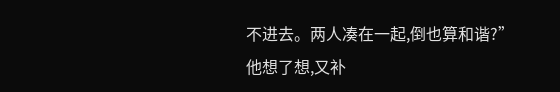不进去。两人凑在一起,倒也算和谐?”
他想了想,又补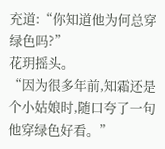充道:“你知道他为何总穿绿色吗?”
花玥摇头。
“因为很多年前,知霜还是个小姑娘时,随口夸了一句他穿绿色好看。”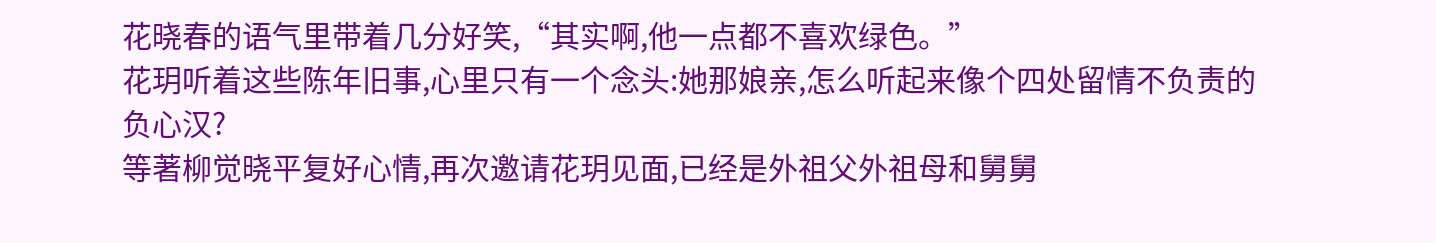花晓春的语气里带着几分好笑,“其实啊,他一点都不喜欢绿色。”
花玥听着这些陈年旧事,心里只有一个念头:她那娘亲,怎么听起来像个四处留情不负责的负心汉?
等著柳觉晓平复好心情,再次邀请花玥见面,已经是外祖父外祖母和舅舅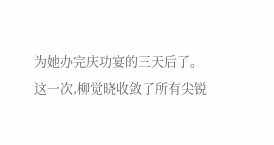为她办完庆功宴的三天后了。
这一次,柳觉晓收敛了所有尖锐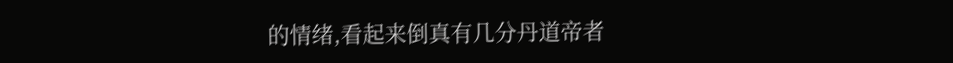的情绪,看起来倒真有几分丹道帝者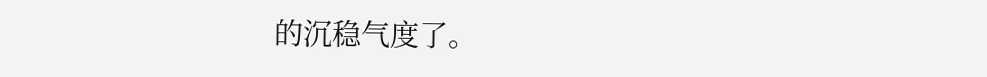的沉稳气度了。